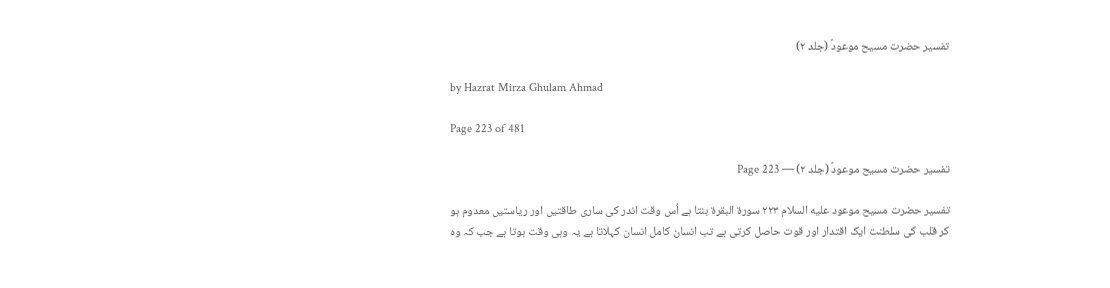تفسیر حضرت مسیح موعودؑ (جلد ۲)

by Hazrat Mirza Ghulam Ahmad

Page 223 of 481

تفسیر حضرت مسیح موعودؑ (جلد ۲) — Page 223

تفسیر حضرت مسیح موعود علیه السلام ۲۲۳ سورة البقرة بنتا ہے اُس وقت اندر کی ساری طاقتیں اور ریاستیں معدوم ہو کر قلب کی سلطنت ایک اقتدار اور قوت حاصل کرتی ہے تب انسان کامل انسان کہلاتا ہے یہ وہی وقت ہوتا ہے جب کہ وہ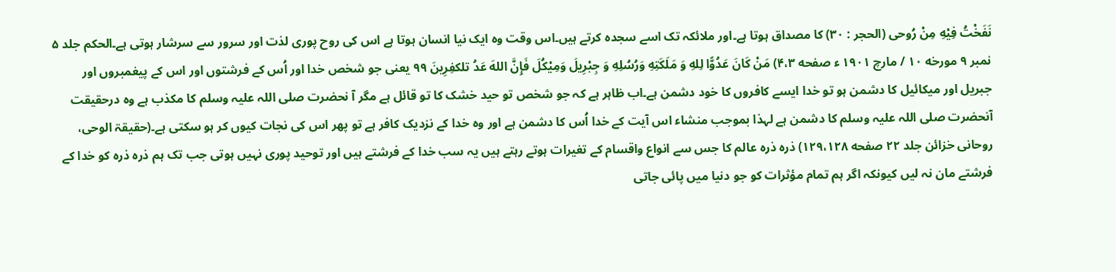نَفَخْتُ فِيْهِ مِنْ رُوحى (الحجر : ٣٠) کا مصداق ہوتا ہے۔اور ملائکہ تک اسے سجدہ کرتے ہیں۔اس وقت وہ ایک نیا انسان ہوتا ہے اس کی روح پوری لذت اور سرور سے سرشار ہوتی ہے۔الحکم جلد ۵ نمبر ۹ مورخه ۱۰ / مارچ ۱۹۰۱ ء صفحه ۴،۳) مَنْ كَانَ عَدُوًّا لِلهِ وَ مَلَكَتِهِ وَرُسُلِهِ وَ جِبْرِيلَ وَمِيْكُلَ فَإِنَّ اللهَ عَدُ تلكفِرِينَ ۹۹ یعنی جو شخص خدا اور اُس کے فرشتوں اور اس کے پیغمبروں اور جبریل اور میکائیل کا دشمن ہو تو خدا ایسے کافروں کا خود دشمن ہے۔اب ظاہر ہے کہ جو شخص تو حید خشک کا تو قائل ہے مگر آ نحضرت صلی اللہ علیہ وسلم کا مکذب ہے وہ درحقیقت آنحضرت صلی اللہ علیہ وسلم کا دشمن ہے لہذا بموجب منشاء اس آیت کے خدا اُس کا دشمن ہے اور وہ خدا کے نزدیک کافر ہے تو پھر اس کی نجات کیوں کر ہو سکتی ہے۔(حقیقۃ الوحی، روحانی خزائن جلد ۲۲ صفحه ۱۲۹،۱۲۸) ذرہ ذرہ عالم کا جس سے انواع واقسام کے تغیرات ہوتے رہتے ہیں یہ سب خدا کے فرشتے ہیں اور توحید پوری نہیں ہوتی جب تک ہم ذرہ ذرہ کو خدا کے فرشتے مان نہ لیں کیونکہ اگر ہم تمام مؤثرات کو جو دنیا میں پائی جاتی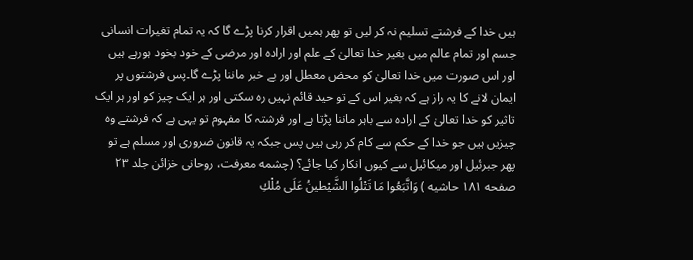ہیں خدا کے فرشتے تسلیم نہ کر لیں تو پھر ہمیں اقرار کرنا پڑے گا کہ یہ تمام تغیرات انسانی جسم اور تمام عالم میں بغیر خدا تعالیٰ کے علم اور ارادہ اور مرضی کے خود بخود ہورہے ہیں اور اس صورت میں خدا تعالیٰ کو محض معطل اور بے خبر ماننا پڑے گا۔پس فرشتوں پر ایمان لانے کا یہ راز ہے کہ بغیر اس کے تو حید قائم نہیں رہ سکتی اور ہر ایک چیز کو اور ہر ایک تاثیر کو خدا تعالیٰ کے ارادہ سے باہر ماننا پڑتا ہے اور فرشتہ کا مفہوم تو یہی ہے کہ فرشتے وہ چیزیں ہیں جو خدا کے حکم سے کام کر رہی ہیں پس جبکہ یہ قانون ضروری اور مسلم ہے تو پھر جبرئیل اور میکائیل سے کیوں انکار کیا جائے؟ (چشمه معرفت، روحانی خزائن جلد ۲۳ صفحه ۱۸۱ حاشیه ) وَاتَّبَعُوا مَا تَتْلُوا الشَّيْطينُ عَلَى مُلْكِ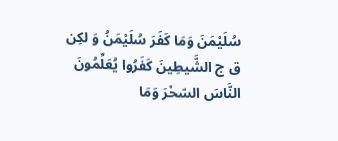سُلَيْمَنَ وَمَا كَفَرَ سُلَيْمَنُ وَ لكِن ق ج الشَّيطِينَ كَفَرُوا يُعَلِّمُونَ النَّاسَ السّحْرَ وَمَا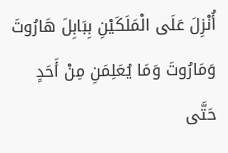أُنْزِلَ عَلَى الْمَلَكَيْنِ بِبَابِلَ هَارُوتَ وَمَارُوتَ وَمَا يُعَلِمَنِ مِنْ أَحَدٍ حَتَّى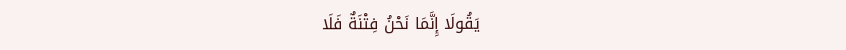يَقُولَا إِنَّمَا نَحْنُ فِتْنَةٌ فَلَا